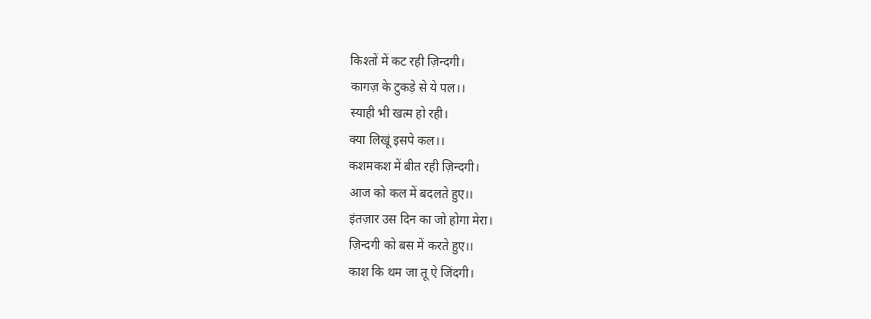किश्तों में कट रही ज़िन्दगी।
कागज़ के टुकड़े से ये पल।।
स्याही भी खत्म हो रही।
क्या लिखूं इसपे कल।।
कशमकश में बीत रही ज़िन्दगी।
आज को कल में बदलते हुए।।
इंतज़ार उस दिन का जो होगा मेरा।
ज़िन्दगी को बस में करते हुए।।
काश कि थम जा तू ऐ जिंदगी।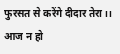फुरसत से करेंगे दीदार तेरा।।
आज न हो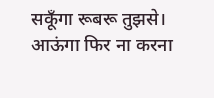सकूँगा रूबरू तुझसे।
आऊंगा फिर ना करना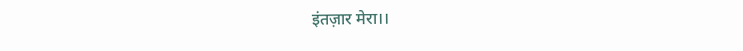इंतज़ार मेरा।।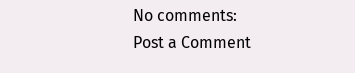No comments:
Post a Comment